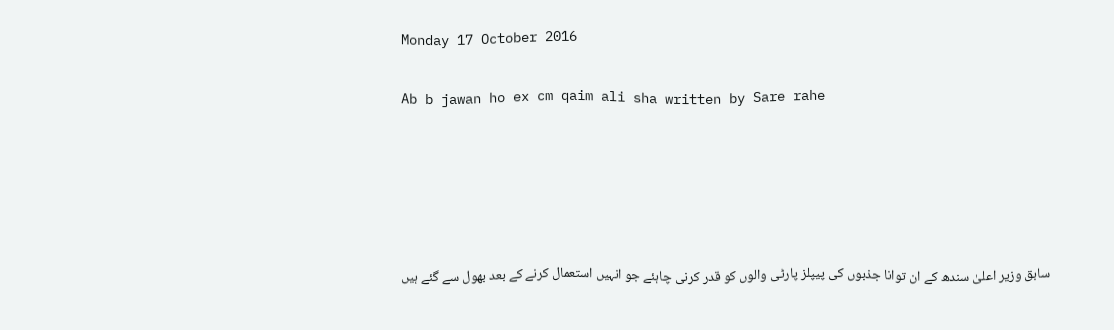Monday 17 October 2016

Ab b jawan ho ex cm qaim ali sha written by Sare rahe





سابق وزیر اعلیٰ سندھ کے ان توانا جذبوں کی پیپلز پارٹی والوں کو قدر کرنی چاہئے جو انہیں استعمال کرنے کے بعد بھول سے گئے ہیں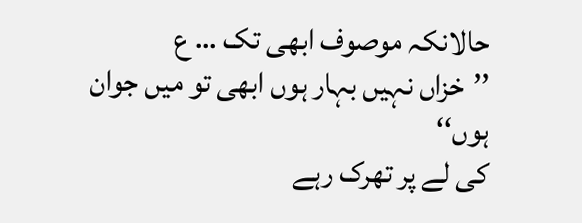حالانکہ موصوف ابھی تک … ع
’’خزاں نہیں بہار ہوں ابھی تو میں جوان ہوں‘‘
کی لے پر تھرک رہے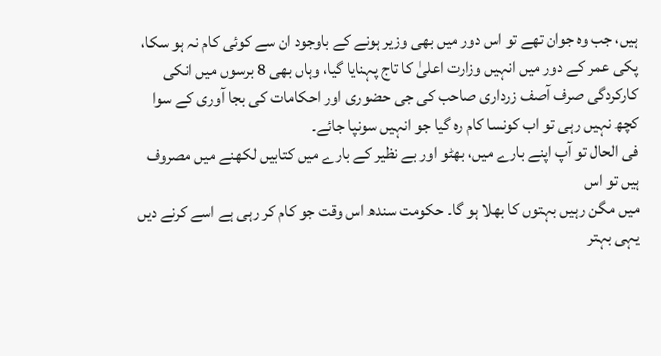ہیں، جب وہ جوان تھے تو اس دور میں بھی وزیر ہونے کے باوجود ان سے کوئی کام نہ ہو سکا، پکی عمر کے دور میں انہیں وزارت اعلیٰ کا تاج پہنایا گیا، وہاں بھی 8 برسوں میں انکی کارکردگی صرف آصف زرداری صاحب کی جی حضوری اور احکامات کی بجا آوری کے سوا کچھ نہیں رہی تو اب کونسا کام رہ گیا جو انہیں سونپا جائے۔
فی الحال تو آپ اپنے بارے میں، بھٹو اور بے نظیر کے بارے میں کتابیں لکھنے میں مصروف ہیں تو اس
میں مگن رہیں بہتوں کا بھلا ہو گا۔ حکومت سندھ اس وقت جو کام کر رہی ہے اسے کرنے دیں یہی بہتر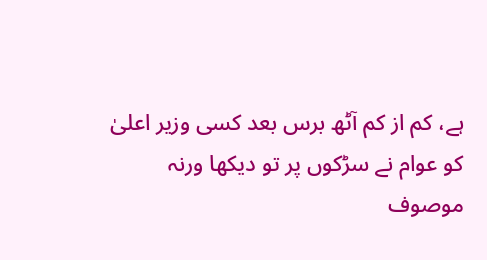ہے، کم از کم آٹھ برس بعد کسی وزیر اعلیٰ کو عوام نے سڑکوں پر تو دیکھا ورنہ موصوف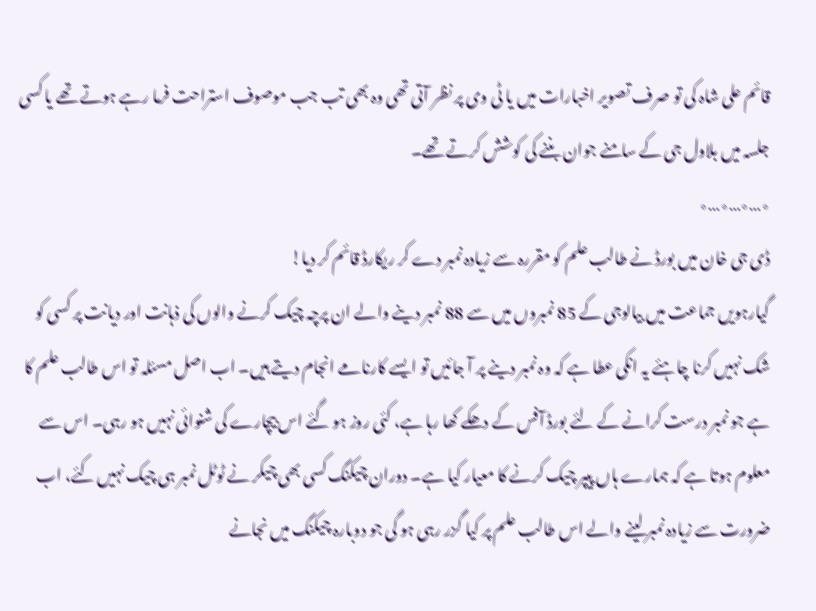قائم علی شاہ کی تو صرف تصویر اخبارات میں یا ٹی وی پر نظر آتی تھی وہ بھی تب جب موصوف استراحت فرما رہے ہوتے تھے یا کسی جلسہ میں بلاول جی کے سامنے جوان بننے کی کوشش کرتے تھے۔
٭…٭…٭…٭
ڈی جی خان میں بورڈ نے طالب علم کو مقررہ سے زیادہ نمبر دے کر ریکارڈ قائم کر دیا!
گیارہویں جماعت میں بیالوجی کے 85 نمبروں میں سے 88 نمبر دینے والے ان پرچہ چیک کرنے والوں کی ذہانت اور دیانت پر کسی کو شک نہیں کرنا چاہئے یہ انکی عطا ہے کہ وہ نمبر دینے پر آ جائیں تو ایسے کارنامے انجام دیتے ہیں۔ اب اصل مسئلہ تو اس طالب علم کا ہے جو نمبر درست کرانے کے لئے بورڈ آفس کے دھکے کھا رہا ہے، کئی روز ہو گئے اس بیچارے کی شنوائی نہیں ہو رہی۔ اس سے معلوم ہوتا ہے کہ ہمارے ہاں پیپر چیک کرنے کا معیار کیا ہے۔ دوران چیکنگ کسی بھی چیکر نے ٹوٹل نمبر ہی چیک نہیں کئے، اب ضرورت سے زیادہ نمبر لینے والے اس طالب علم پر کیا گزر رہی ہو گی جو دوبارہ چیکنگ میں نجانے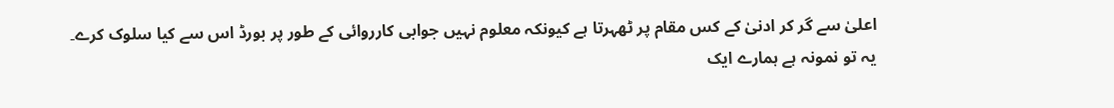اعلیٰ سے گر کر ادنیٰ کے کس مقام پر ٹھہرتا ہے کیونکہ معلوم نہیں جوابی کارروائی کے طور پر بورڈ اس سے کیا سلوک کرے۔
یہ تو نمونہ ہے ہمارے ایک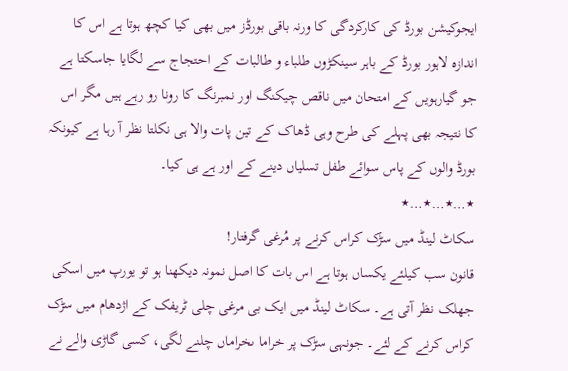ایجوکیشن بورڈ کی کارکردگی کا ورنہ باقی بورڈز میں بھی کیا کچھ ہوتا ہے اس کا اندازہ لاہور بورڈ کے باہر سینکڑوں طلباء و طالبات کے احتجاج سے لگایا جاسکتا ہے جو گیارہویں کے امتحان میں ناقص چیکنگ اور نمبرنگ کا رونا رو رہے ہیں مگر اس کا نتیجہ بھی پہلے کی طرح وہی ڈھاک کے تین پات والا ہی نکلتا نظر آ رہا ہے کیونکہ بورڈ والوں کے پاس سوائے طفل تسلیاں دینے کے اور ہے ہی کیا۔
٭…٭…٭…٭
سکاٹ لینڈ میں سڑک کراس کرنے پر مُرغی گرفتار!
قانون سب کیلئے یکساں ہوتا ہے اس بات کا اصل نمونہ دیکھنا ہو تو یورپ میں اسکی جھلک نظر آتی ہے۔ سکاٹ لینڈ میں ایک بی مرغی چلی ٹریفک کے اژدھام میں سڑک کراس کرنے کے لئے۔ جونہی سڑک پر خراما ںخراماں چلنے لگی، کسی گاڑی والے نے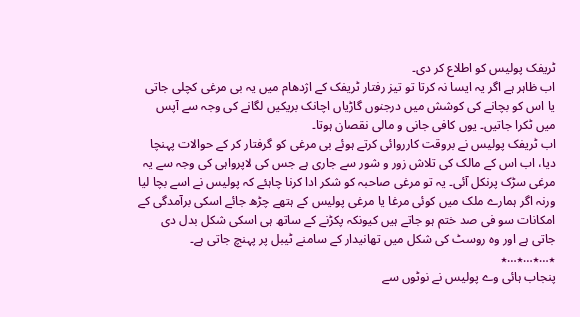ٹریفک پولیس کو اطلاع کر دی۔
اب ظاہر ہے اگر یہ ایسا نہ کرتا تو تیز رفتار ٹریفک کے اژدھام میں یہ بی مرغی کچلی جاتی یا اس کو بچانے کی کوشش میں درجنوں گاڑیاں اچانک بریکیں لگانے کی وجہ سے آپس میں ٹکرا جاتیں۔ یوں کافی جانی و مالی نقصان ہوتا۔
اب ٹریفک پولیس نے بروقت کارروائی کرتے ہوئے بی مرغی کو گرفتار کر کے حوالات پہنچا دیا، اب اس کے مالک کی تلاش زور و شور سے جاری ہے جس کی لاپرواہی کی وجہ سے یہ مرغی سڑک پرنکل آئی۔ یہ تو مرغی صاحبہ کو شکر ادا کرنا چاہئے کہ پولیس نے اسے بچا لیا ورنہ اگر ہمارے ملک میں کوئی مرغا یا مرغی پولیس کے ہتھے چڑھ جائے اسکی برآمدگی کے امکانات سو فی صد ختم ہو جاتے ہیں کیونکہ پکڑنے کے ساتھ ہی اسکی شکل بدل دی جاتی ہے اور وہ روسٹ کی شکل میں تھانیدار کے سامنے ٹیبل پر پہنچ جاتی ہے۔
٭…٭…٭…٭
پنجاب ہائی وے پولیس نے نوٹوں سے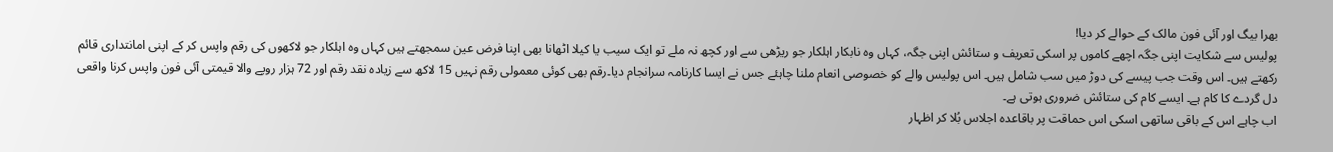بھرا بیگ اور آئی فون مالک کے حوالے کر دیا!
پولیس سے شکایت اپنی جگہ اچھے کاموں پر اسکی تعریف و ستائش اپنی جگہ، کہاں وہ نابکار اہلکار جو ریڑھی سے اور کچھ نہ ملے تو ایک سیب یا کیلا اٹھانا بھی اپنا فرض عین سمجھتے ہیں کہاں وہ اہلکار جو لاکھوں کی رقم واپس کر کے اپنی امانتداری قائم رکھتے ہیں۔ اس وقت جب پیسے کی دوڑ میں سب شامل ہیں۔ اس پولیس والے کو خصوصی انعام ملنا چاہئے جس نے ایسا کارنامہ سرانجام دیا۔رقم بھی کوئی معمولی رقم نہیں 15 لاکھ سے زیادہ نقد رقم اور 72 ہزار روپے والا قیمتی آئی فون واپس کرنا واقعی دل گردے کا کام ہے۔ ایسے کام کی ستائش ضروری ہوتی ہے۔
اب چاہے اس کے باقی ساتھی اسکی اس حماقت پر باقاعدہ اجلاس بُلا کر اظہار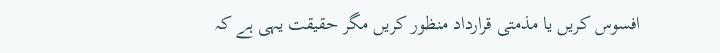افسوس کریں یا مذمتی قرارداد منظور کریں مگر حقیقت یہی ہے کہ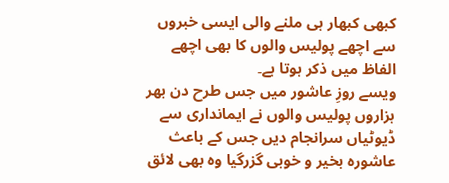کبھی کبھار ہی ملنے والی ایسی خبروں سے اچھے پولیس والوں کا بھی اچھے الفاظ میں ذکر ہوتا ہے۔
ویسے روزِ عاشور میں جس طرح دن بھر ہزاروں پولیس والوں نے ایمانداری سے ڈیوٹیاں سرانجام دیں جس کے باعث عاشورہ بخیر و خوبی گزرگیا وہ بھی لائق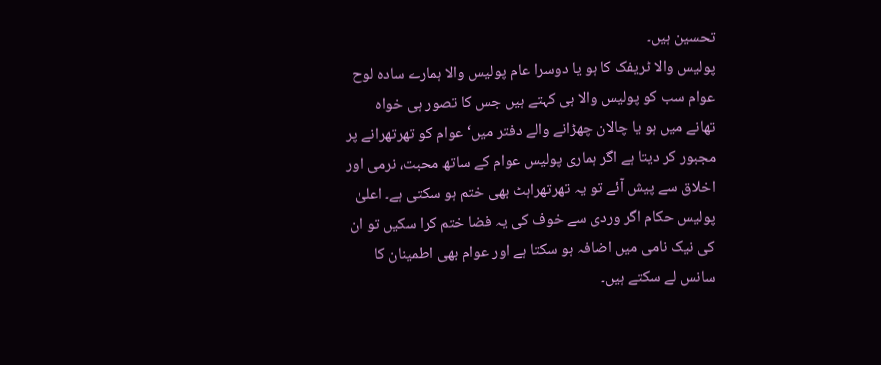تحسین ہیں۔
پولیس والا ٹریفک کا ہو یا دوسرا عام پولیس والا ہمارے سادہ لوح عوام سب کو پولیس والا ہی کہتے ہیں جس کا تصور ہی خواہ تھانے میں ہو یا چالان چھڑانے والے دفتر میں‘ عوام کو تھرتھرانے پر مجبور کر دیتا ہے اگر ہماری پولیس عوام کے ساتھ محبت، نرمی اور اخلاق سے پیش آئے تو یہ تھرتھراہٹ بھی ختم ہو سکتی ہے۔ اعلیٰ پولیس حکام اگر وردی سے خوف کی یہ فضا ختم کرا سکیں تو ان کی نیک نامی میں اضافہ ہو سکتا ہے اور عوام بھی اطمینان کا سانس لے سکتے ہیں۔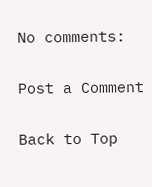No comments:

Post a Comment

Back to Top